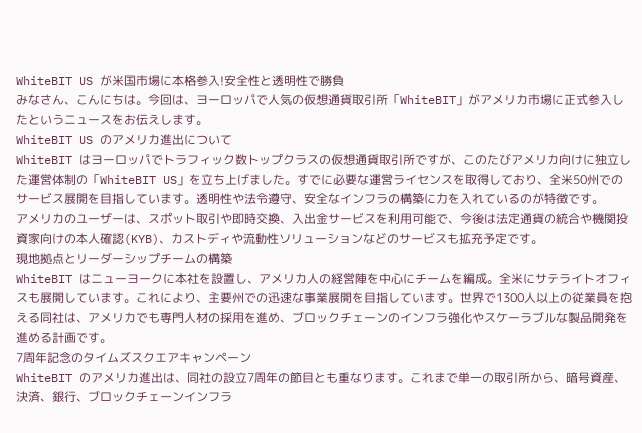WhiteBIT US が米国市場に本格参入!安全性と透明性で勝負
みなさん、こんにちは。今回は、ヨーロッパで人気の仮想通貨取引所「WhiteBIT」がアメリカ市場に正式参入したというニュースをお伝えします。
WhiteBIT US のアメリカ進出について
WhiteBIT はヨーロッパでトラフィック数トップクラスの仮想通貨取引所ですが、このたびアメリカ向けに独立した運営体制の「WhiteBIT US」を立ち上げました。すでに必要な運営ライセンスを取得しており、全米50州でのサービス展開を目指しています。透明性や法令遵守、安全なインフラの構築に力を入れているのが特徴です。
アメリカのユーザーは、スポット取引や即時交換、入出金サービスを利用可能で、今後は法定通貨の統合や機関投資家向けの本人確認(KYB)、カストディや流動性ソリューションなどのサービスも拡充予定です。
現地拠点とリーダーシップチームの構築
WhiteBIT はニューヨークに本社を設置し、アメリカ人の経営陣を中心にチームを編成。全米にサテライトオフィスも展開しています。これにより、主要州での迅速な事業展開を目指しています。世界で1300人以上の従業員を抱える同社は、アメリカでも専門人材の採用を進め、ブロックチェーンのインフラ強化やスケーラブルな製品開発を進める計画です。
7周年記念のタイムズスクエアキャンペーン
WhiteBIT のアメリカ進出は、同社の設立7周年の節目とも重なります。これまで単一の取引所から、暗号資産、決済、銀行、ブロックチェーンインフラ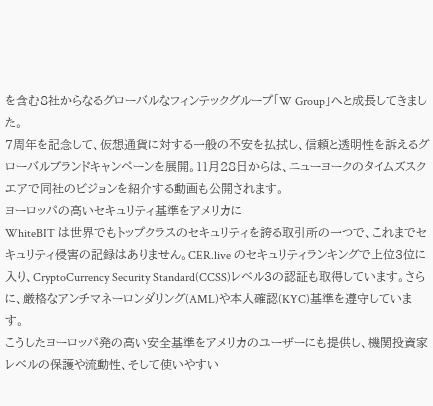を含む8社からなるグローバルなフィンテックグループ「W Group」へと成長してきました。
7周年を記念して、仮想通貨に対する一般の不安を払拭し、信頼と透明性を訴えるグローバルブランドキャンペーンを展開。11月28日からは、ニューヨークのタイムズスクエアで同社のビジョンを紹介する動画も公開されます。
ヨーロッパの高いセキュリティ基準をアメリカに
WhiteBIT は世界でもトップクラスのセキュリティを誇る取引所の一つで、これまでセキュリティ侵害の記録はありません。CER.live のセキュリティランキングで上位3位に入り、CryptoCurrency Security Standard(CCSS)レベル3の認証も取得しています。さらに、厳格なアンチマネーロンダリング(AML)や本人確認(KYC)基準を遵守しています。
こうしたヨーロッパ発の高い安全基準をアメリカのユーザーにも提供し、機関投資家レベルの保護や流動性、そして使いやすい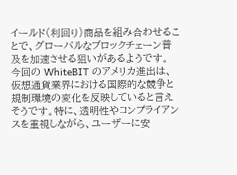イールド(利回り)商品を組み合わせることで、グローバルなブロックチェーン普及を加速させる狙いがあるようです。
今回の WhiteBIT のアメリカ進出は、仮想通貨業界における国際的な競争と規制環境の変化を反映していると言えそうです。特に、透明性やコンプライアンスを重視しながら、ユーザーに安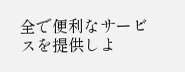全で便利なサービスを提供しよ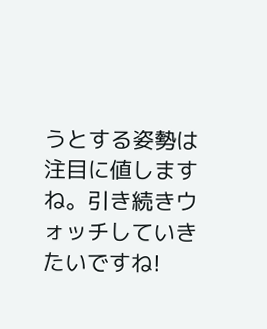うとする姿勢は注目に値しますね。引き続きウォッチしていきたいですね!